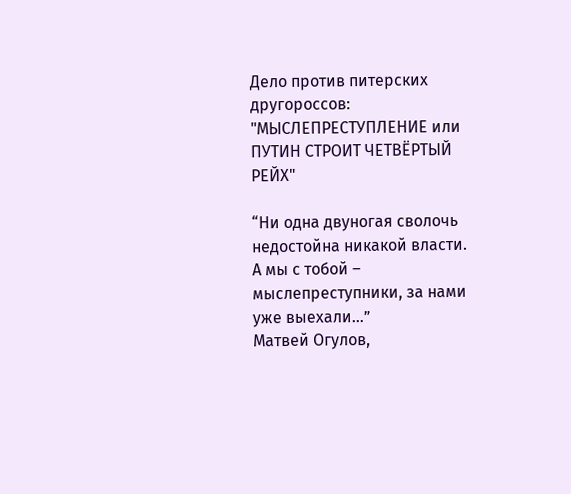Дело против питерских другороссов: "МЫСЛЕПРЕСТУПЛЕНИЕ или ПУТИН СТРОИТ ЧЕТВЁРТЫЙ РЕЙХ"

“Ни одна двуногая сволочь недостойна никакой власти.
А мы с тобой – мыслепреступники, за нами уже выехали…”
Матвей Огулов,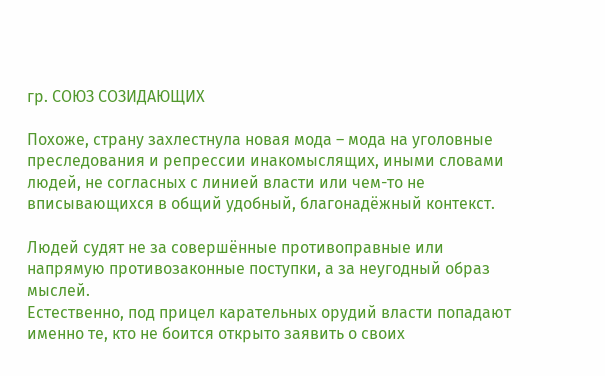гр. СОЮЗ СОЗИДАЮЩИХ

Похоже, страну захлестнула новая мода – мода на уголовные преследования и репрессии инакомыслящих, иными словами людей, не согласных с линией власти или чем-то не вписывающихся в общий удобный, благонадёжный контекст.

Людей судят не за совершённые противоправные или напрямую противозаконные поступки, а за неугодный образ мыслей.
Естественно, под прицел карательных орудий власти попадают именно те, кто не боится открыто заявить о своих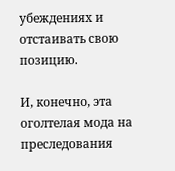убеждениях и отстаивать свою позицию.

И, конечно, эта оголтелая мода на преследования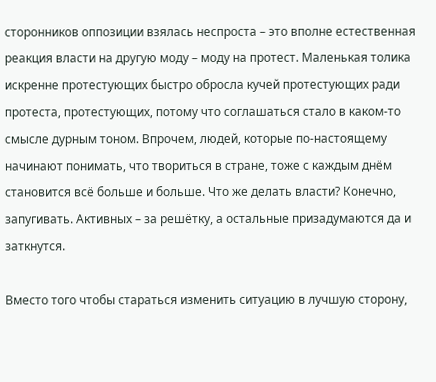сторонников оппозиции взялась неспроста – это вполне естественная реакция власти на другую моду – моду на протест. Маленькая толика искренне протестующих быстро обросла кучей протестующих ради протеста, протестующих, потому что соглашаться стало в каком-то смысле дурным тоном. Впрочем, людей, которые по-настоящему начинают понимать, что твориться в стране, тоже с каждым днём становится всё больше и больше. Что же делать власти? Конечно, запугивать. Активных – за решётку, а остальные призадумаются да и заткнутся.

Вместо того чтобы стараться изменить ситуацию в лучшую сторону,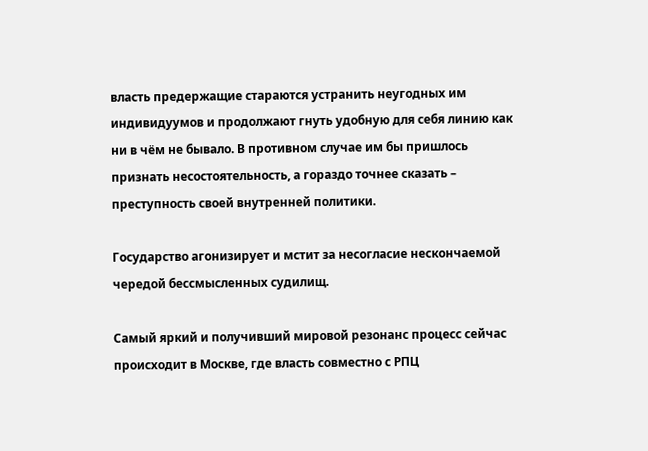власть предержащие стараются устранить неугодных им индивидуумов и продолжают гнуть удобную для себя линию как ни в чём не бывало. В противном случае им бы пришлось признать несостоятельность, а гораздо точнее сказать – преступность своей внутренней политики.

Государство агонизирует и мстит за несогласие нескончаемой чередой бессмысленных судилищ.

Самый яркий и получивший мировой резонанс процесс сейчас происходит в Москве, где власть совместно с РПЦ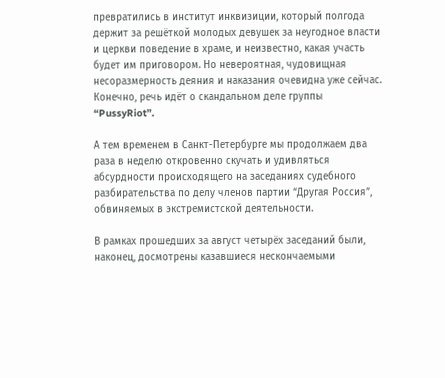превратились в институт инквизиции, который полгода держит за решёткой молодых девушек за неугодное власти и церкви поведение в храме, и неизвестно, какая участь будет им приговором. Но невероятная, чудовищная несоразмерность деяния и наказания очевидна уже сейчас. Конечно, речь идёт о скандальном деле группы “PussyRiot”.

А тем временем в Санкт-Петербурге мы продолжаем два раза в неделю откровенно скучать и удивляться абсурдности происходящего на заседаниях судебного разбирательства по делу членов партии “Другая Россия”, обвиняемых в экстремистской деятельности.

В рамках прошедших за август четырёх заседаний были, наконец, досмотрены казавшиеся нескончаемыми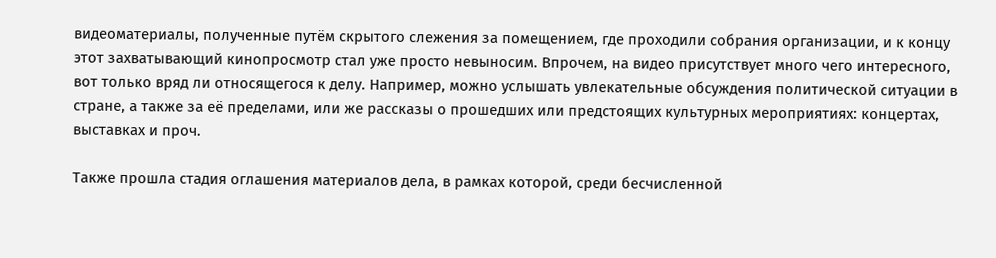видеоматериалы, полученные путём скрытого слежения за помещением, где проходили собрания организации, и к концу этот захватывающий кинопросмотр стал уже просто невыносим. Впрочем, на видео присутствует много чего интересного, вот только вряд ли относящегося к делу. Например, можно услышать увлекательные обсуждения политической ситуации в стране, а также за её пределами, или же рассказы о прошедших или предстоящих культурных мероприятиях: концертах, выставках и проч.

Также прошла стадия оглашения материалов дела, в рамках которой, среди бесчисленной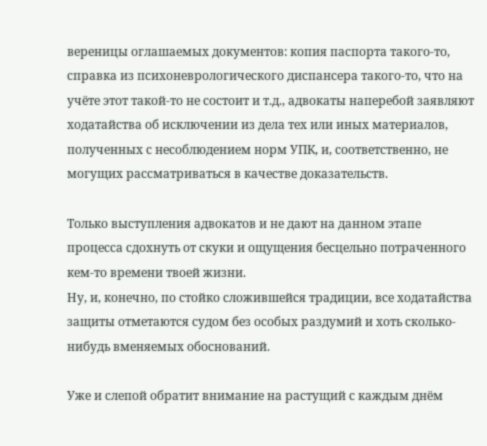вереницы оглашаемых документов: копия паспорта такого-то, справка из психоневрологического диспансера такого-то, что на учёте этот такой-то не состоит и т.д., адвокаты наперебой заявляют ходатайства об исключении из дела тех или иных материалов, полученных с несоблюдением норм УПК, и, соответственно, не могущих рассматриваться в качестве доказательств.

Только выступления адвокатов и не дают на данном этапе процесса сдохнуть от скуки и ощущения бесцельно потраченного кем-то времени твоей жизни.
Ну, и, конечно, по стойко сложившейся традиции, все ходатайства защиты отметаются судом без особых раздумий и хоть сколько-нибудь вменяемых обоснований.

Уже и слепой обратит внимание на растущий с каждым днём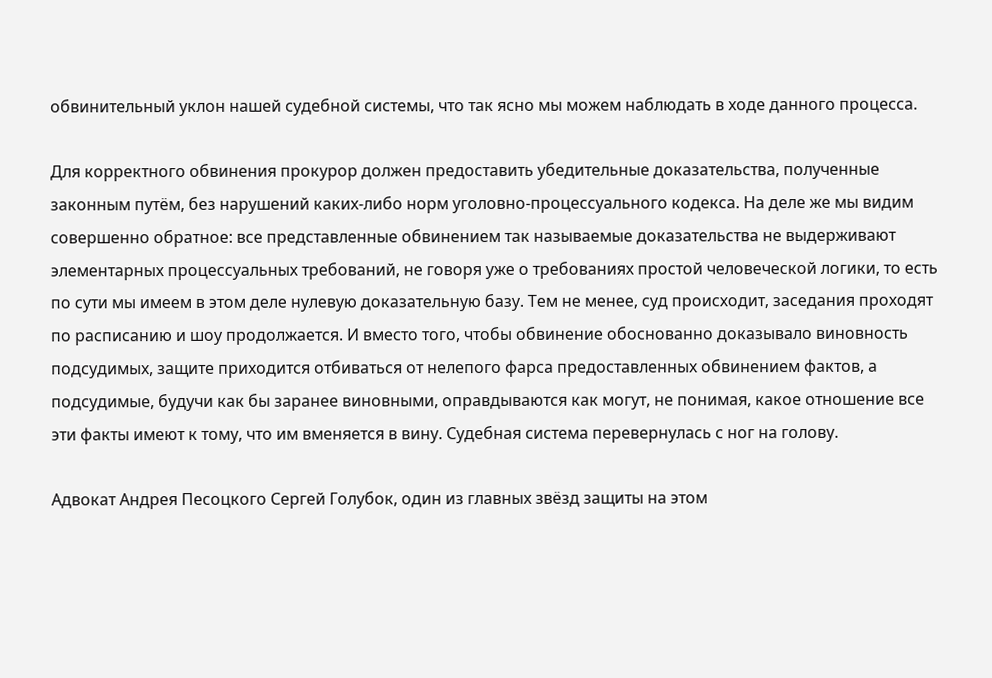обвинительный уклон нашей судебной системы, что так ясно мы можем наблюдать в ходе данного процесса.

Для корректного обвинения прокурор должен предоставить убедительные доказательства, полученные законным путём, без нарушений каких-либо норм уголовно-процессуального кодекса. На деле же мы видим совершенно обратное: все представленные обвинением так называемые доказательства не выдерживают элементарных процессуальных требований, не говоря уже о требованиях простой человеческой логики, то есть по сути мы имеем в этом деле нулевую доказательную базу. Тем не менее, суд происходит, заседания проходят по расписанию и шоу продолжается. И вместо того, чтобы обвинение обоснованно доказывало виновность подсудимых, защите приходится отбиваться от нелепого фарса предоставленных обвинением фактов, а подсудимые, будучи как бы заранее виновными, оправдываются как могут, не понимая, какое отношение все эти факты имеют к тому, что им вменяется в вину. Судебная система перевернулась с ног на голову.

Адвокат Андрея Песоцкого Сергей Голубок, один из главных звёзд защиты на этом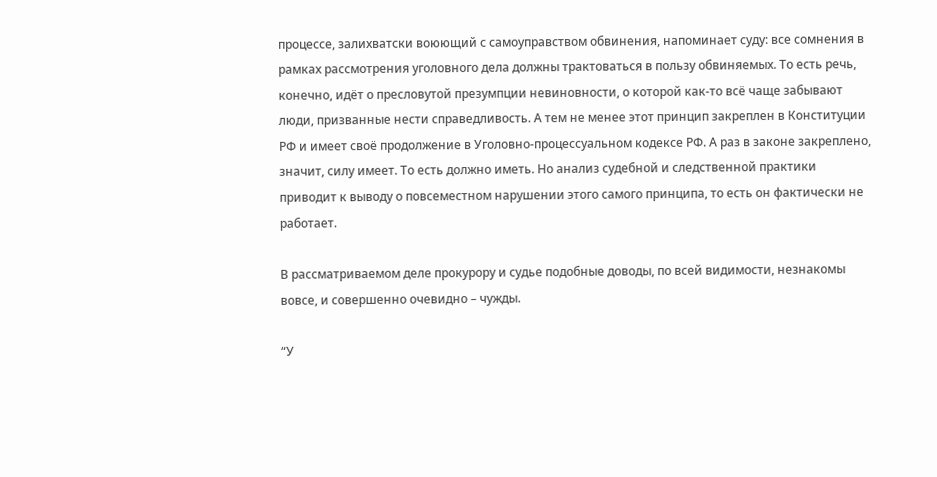процессе, залихватски воюющий с самоуправством обвинения, напоминает суду: все сомнения в рамках рассмотрения уголовного дела должны трактоваться в пользу обвиняемых. То есть речь, конечно, идёт о пресловутой презумпции невиновности, о которой как-то всё чаще забывают люди, призванные нести справедливость. А тем не менее этот принцип закреплен в Конституции РФ и имеет своё продолжение в Уголовно-процессуальном кодексе РФ. А раз в законе закреплено, значит, силу имеет. То есть должно иметь. Но анализ судебной и следственной практики приводит к выводу о повсеместном нарушении этого самого принципа, то есть он фактически не работает.

В рассматриваемом деле прокурору и судье подобные доводы, по всей видимости, незнакомы вовсе, и совершенно очевидно – чужды.

“У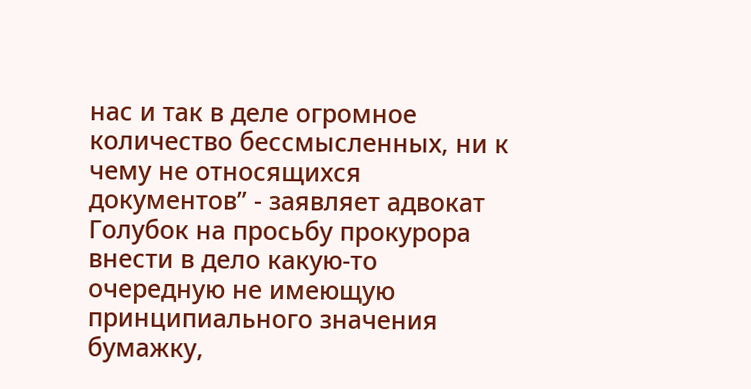нас и так в деле огромное количество бессмысленных, ни к чему не относящихся документов” - заявляет адвокат Голубок на просьбу прокурора внести в дело какую-то очередную не имеющую принципиального значения бумажку,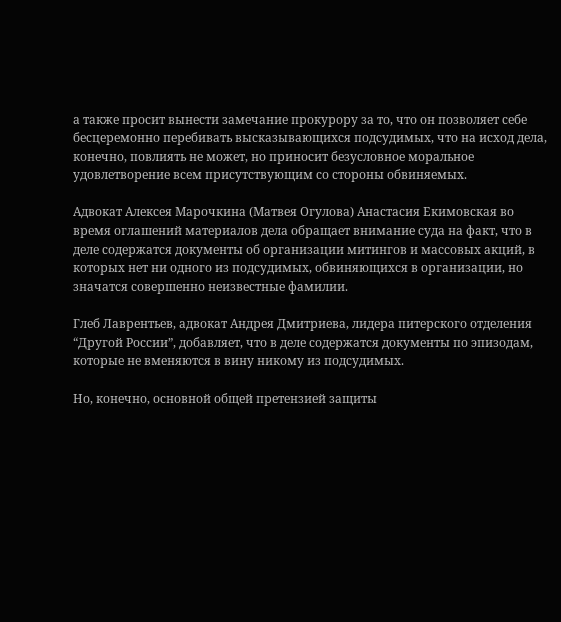а также просит вынести замечание прокурору за то, что он позволяет себе бесцеремонно перебивать высказывающихся подсудимых, что на исход дела, конечно, повлиять не может, но приносит безусловное моральное удовлетворение всем присутствующим со стороны обвиняемых.

Адвокат Алексея Марочкина (Матвея Огулова) Анастасия Екимовская во время оглашений материалов дела обращает внимание суда на факт, что в деле содержатся документы об организации митингов и массовых акций, в которых нет ни одного из подсудимых, обвиняющихся в организации, но значатся совершенно неизвестные фамилии.

Глеб Лаврентьев, адвокат Андрея Дмитриева, лидера питерского отделения “Другой России”, добавляет, что в деле содержатся документы по эпизодам, которые не вменяются в вину никому из подсудимых.

Но, конечно, основной общей претензией защиты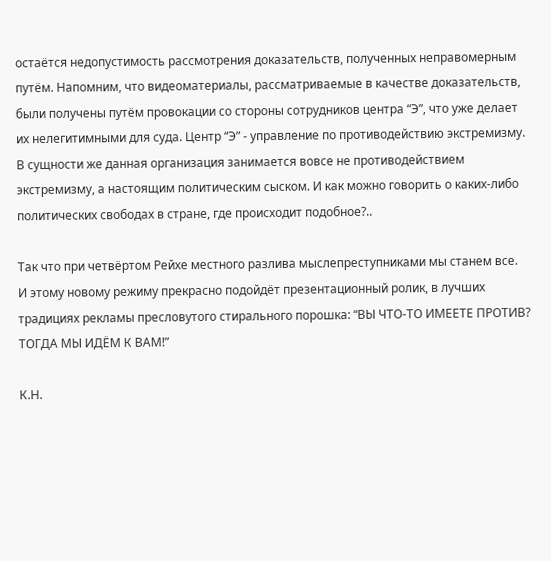остаётся недопустимость рассмотрения доказательств, полученных неправомерным путём. Напомним, что видеоматериалы, рассматриваемые в качестве доказательств, были получены путём провокации со стороны сотрудников центра “Э”, что уже делает их нелегитимными для суда. Центр “Э” - управление по противодействию экстремизму. В сущности же данная организация занимается вовсе не противодействием экстремизму, а настоящим политическим сыском. И как можно говорить о каких-либо политических свободах в стране, где происходит подобное?..

Так что при четвёртом Рейхе местного разлива мыслепреступниками мы станем все.
И этому новому режиму прекрасно подойдёт презентационный ролик, в лучших традициях рекламы пресловутого стирального порошка: “ВЫ ЧТО-ТО ИМЕЕТЕ ПРОТИВ? ТОГДА МЫ ИДЁМ К ВАМ!”

К.Н.